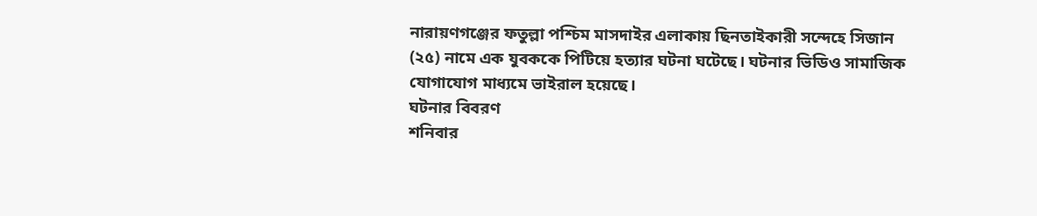নারায়ণগঞ্জের ফতুল্লা পশ্চিম মাসদাইর এলাকায় ছিনতাইকারী সন্দেহে সিজান (২৫) নামে এক যুবককে পিটিয়ে হত্যার ঘটনা ঘটেছে। ঘটনার ভিডিও সামাজিক যোগাযোগ মাধ্যমে ভাইরাল হয়েছে।
ঘটনার বিবরণ
শনিবার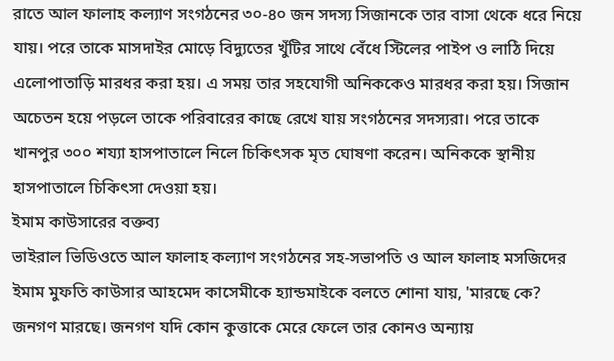রাতে আল ফালাহ কল্যাণ সংগঠনের ৩০-৪০ জন সদস্য সিজানকে তার বাসা থেকে ধরে নিয়ে যায়। পরে তাকে মাসদাইর মোড়ে বিদ্যুতের খুঁটির সাথে বেঁধে স্টিলের পাইপ ও লাঠি দিয়ে এলোপাতাড়ি মারধর করা হয়। এ সময় তার সহযোগী অনিককেও মারধর করা হয়। সিজান অচেতন হয়ে পড়লে তাকে পরিবারের কাছে রেখে যায় সংগঠনের সদস্যরা। পরে তাকে খানপুর ৩০০ শয্যা হাসপাতালে নিলে চিকিৎসক মৃত ঘোষণা করেন। অনিককে স্থানীয় হাসপাতালে চিকিৎসা দেওয়া হয়।
ইমাম কাউসারের বক্তব্য
ভাইরাল ভিডিওতে আল ফালাহ কল্যাণ সংগঠনের সহ-সভাপতি ও আল ফালাহ মসজিদের ইমাম মুফতি কাউসার আহমেদ কাসেমীকে হ্যান্ডমাইকে বলতে শোনা যায়, 'মারছে কে? জনগণ মারছে। জনগণ যদি কোন কুত্তাকে মেরে ফেলে তার কোনও অন্যায়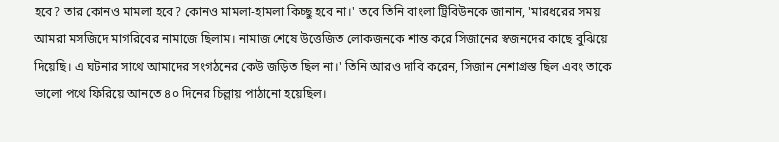হবে? তার কোনও মামলা হবে? কোনও মামলা-হামলা কিচ্ছু হবে না।' তবে তিনি বাংলা ট্রিবিউনকে জানান, 'মারধরের সময় আমরা মসজিদে মাগরিবের নামাজে ছিলাম। নামাজ শেষে উত্তেজিত লোকজনকে শান্ত করে সিজানের স্বজনদের কাছে বুঝিয়ে দিয়েছি। এ ঘটনার সাথে আমাদের সংগঠনের কেউ জড়িত ছিল না।' তিনি আরও দাবি করেন, সিজান নেশাগ্রস্ত ছিল এবং তাকে ভালো পথে ফিরিয়ে আনতে ৪০ দিনের চিল্লায় পাঠানো হয়েছিল।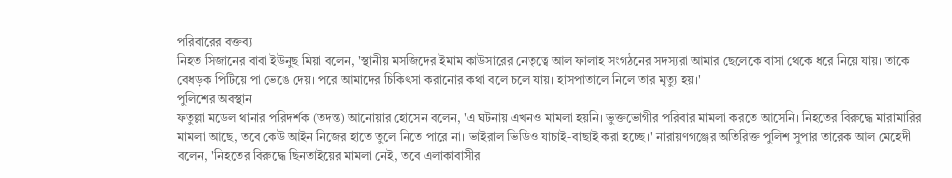পরিবারের বক্তব্য
নিহত সিজানের বাবা ইউনুছ মিয়া বলেন, 'স্থানীয় মসজিদের ইমাম কাউসারের নেতৃত্বে আল ফালাহ সংগঠনের সদস্যরা আমার ছেলেকে বাসা থেকে ধরে নিয়ে যায়। তাকে বেধড়ক পিটিয়ে পা ভেঙে দেয়। পরে আমাদের চিকিৎসা করানোর কথা বলে চলে যায়। হাসপাতালে নিলে তার মৃত্যু হয়।'
পুলিশের অবস্থান
ফতুল্লা মডেল থানার পরিদর্শক (তদন্ত) আনোয়ার হোসেন বলেন, 'এ ঘটনায় এখনও মামলা হয়নি। ভুক্তভোগীর পরিবার মামলা করতে আসেনি। নিহতের বিরুদ্ধে মারামারির মামলা আছে, তবে কেউ আইন নিজের হাতে তুলে নিতে পারে না। ভাইরাল ভিডিও যাচাই-বাছাই করা হচ্ছে।' নারায়ণগঞ্জের অতিরিক্ত পুলিশ সুপার তারেক আল মেহেদী বলেন, 'নিহতের বিরুদ্ধে ছিনতাইয়ের মামলা নেই, তবে এলাকাবাসীর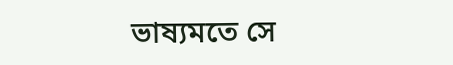ভাষ্যমতে সে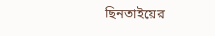ছিনতাইয়ের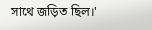সাথে জড়িত ছিল।'